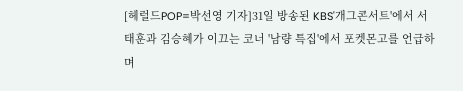[헤럴드POP=박선영 기자]31일 방송된 KBS'개그콘서트'에서 서태훈과 김승혜가 이끄는 코너 '남량 특집'에서 포켓몬고를 언급하며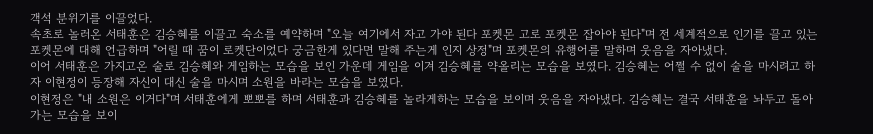객석 분위기를 이끌었다.
속초로 놀러온 서태훈은 김승혜를 이끌고 숙소를 예약하며 "오늘 여기에서 자고 가야 된다 포켓몬 고로 포켓몬 잡아야 된다"며 전 세계적으로 인기를 끌고 있는 포켓몬에 대해 언급하며 "어릴 때 꿈이 로켓단이었다 궁금한게 있다면 말해 주는게 인지 상정"며 포켓몬의 유행어를 말하며 웃음을 자아냈다.
이어 서태훈은 가지고온 술로 김승혜와 게임하는 모습을 보인 가운데 게임을 이겨 김승혜를 약올리는 모습을 보였다. 김승혜는 어쩔 수 없이 술을 마시려고 하자 이현정이 등장해 자신이 대신 술을 마시며 소원을 바라는 모습을 보였다.
이현정은 "내 소원은 이거다"며 서태훈에게 뽀뽀를 하며 서태훈과 김승혜를 놀라게하는 모습을 보이며 웃음을 자아냈다. 김승혜는 결국 서태훈을 놔두고 돌아가는 모습을 보이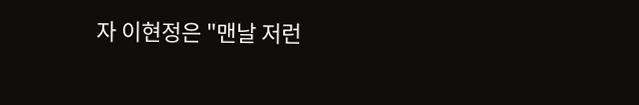자 이현정은 "맨날 저런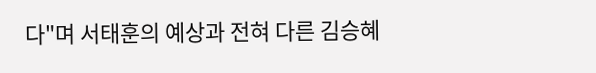다"며 서태훈의 예상과 전혀 다른 김승혜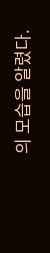의 모습을 알렸다.